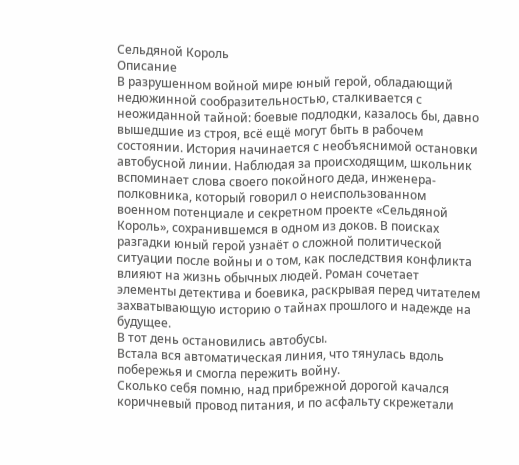Сельдяной Король
Описание
В разрушенном войной мире юный герой, обладающий недюжинной сообразительностью, сталкивается с неожиданной тайной: боевые подлодки, казалось бы, давно вышедшие из строя, всё ещё могут быть в рабочем состоянии. История начинается с необъяснимой остановки автобусной линии. Наблюдая за происходящим, школьник вспоминает слова своего покойного деда, инженера-полковника, который говорил о неиспользованном военном потенциале и секретном проекте «Сельдяной Король», сохранившемся в одном из доков. В поисках разгадки юный герой узнаёт о сложной политической ситуации после войны и о том, как последствия конфликта влияют на жизнь обычных людей. Роман сочетает элементы детектива и боевика, раскрывая перед читателем захватывающую историю о тайнах прошлого и надежде на будущее.
В тот день остановились автобусы.
Встала вся автоматическая линия, что тянулась вдоль побережья и смогла пережить войну.
Сколько себя помню, над прибрежной дорогой качался коричневый провод питания, и по асфальту скрежетали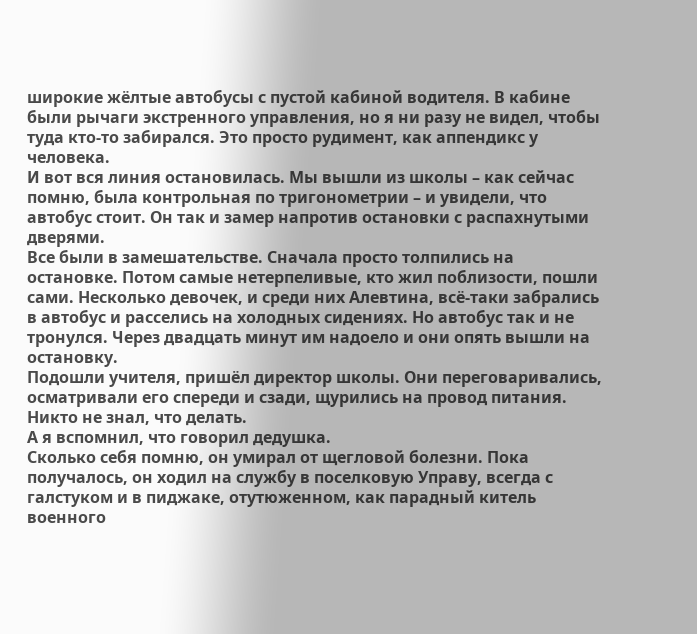широкие жёлтые автобусы с пустой кабиной водителя. В кабине были рычаги экстренного управления, но я ни разу не видел, чтобы туда кто-то забирался. Это просто рудимент, как аппендикс у человека.
И вот вся линия остановилась. Мы вышли из школы – как сейчас помню, была контрольная по тригонометрии – и увидели, что автобус стоит. Он так и замер напротив остановки с распахнутыми дверями.
Все были в замешательстве. Сначала просто толпились на остановке. Потом самые нетерпеливые, кто жил поблизости, пошли сами. Несколько девочек, и среди них Алевтина, всё-таки забрались в автобус и расселись на холодных сидениях. Но автобус так и не тронулся. Через двадцать минут им надоело и они опять вышли на остановку.
Подошли учителя, пришёл директор школы. Они переговаривались, осматривали его спереди и сзади, щурились на провод питания. Никто не знал, что делать.
А я вспомнил, что говорил дедушка.
Сколько себя помню, он умирал от щегловой болезни. Пока получалось, он ходил на службу в поселковую Управу, всегда с галстуком и в пиджаке, отутюженном, как парадный китель военного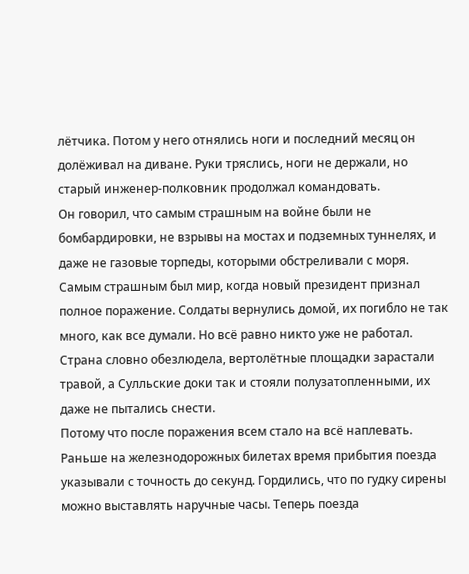лётчика. Потом у него отнялись ноги и последний месяц он долёживал на диване. Руки тряслись, ноги не держали, но старый инженер-полковник продолжал командовать.
Он говорил, что самым страшным на войне были не бомбардировки, не взрывы на мостах и подземных туннелях, и даже не газовые торпеды, которыми обстреливали с моря. Самым страшным был мир, когда новый президент признал полное поражение. Солдаты вернулись домой, их погибло не так много, как все думали. Но всё равно никто уже не работал.
Страна словно обезлюдела, вертолётные площадки зарастали травой, а Сулльские доки так и стояли полузатопленными, их даже не пытались снести.
Потому что после поражения всем стало на всё наплевать.
Раньше на железнодорожных билетах время прибытия поезда указывали с точность до секунд. Гордились, что по гудку сирены можно выставлять наручные часы. Теперь поезда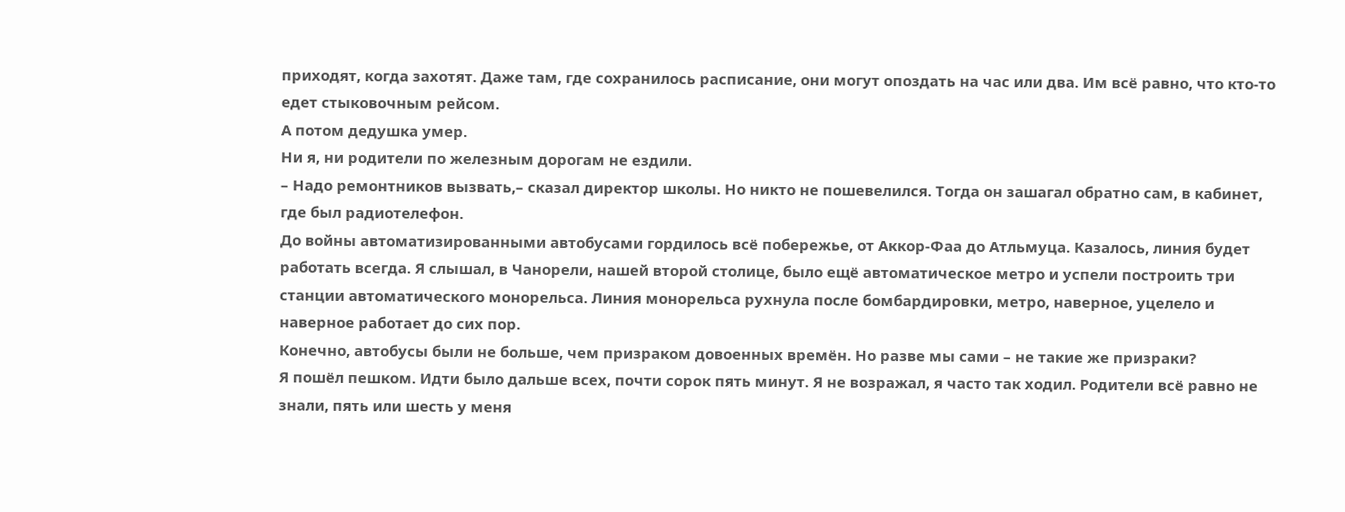приходят, когда захотят. Даже там, где сохранилось расписание, они могут опоздать на час или два. Им всё равно, что кто-то едет стыковочным рейсом.
А потом дедушка умер.
Ни я, ни родители по железным дорогам не ездили.
– Надо ремонтников вызвать,– сказал директор школы. Но никто не пошевелился. Тогда он зашагал обратно сам, в кабинет, где был радиотелефон.
До войны автоматизированными автобусами гордилось всё побережье, от Аккор-Фаа до Атльмуца. Казалось, линия будет работать всегда. Я слышал, в Чанорели, нашей второй столице, было ещё автоматическое метро и успели построить три станции автоматического монорельса. Линия монорельса рухнула после бомбардировки, метро, наверное, уцелело и наверное работает до сих пор.
Конечно, автобусы были не больше, чем призраком довоенных времён. Но разве мы сами – не такие же призраки?
Я пошёл пешком. Идти было дальше всех, почти сорок пять минут. Я не возражал, я часто так ходил. Родители всё равно не знали, пять или шесть у меня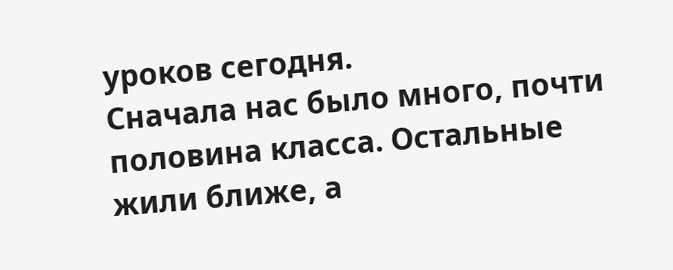уроков сегодня.
Сначала нас было много, почти половина класса. Остальные жили ближе, а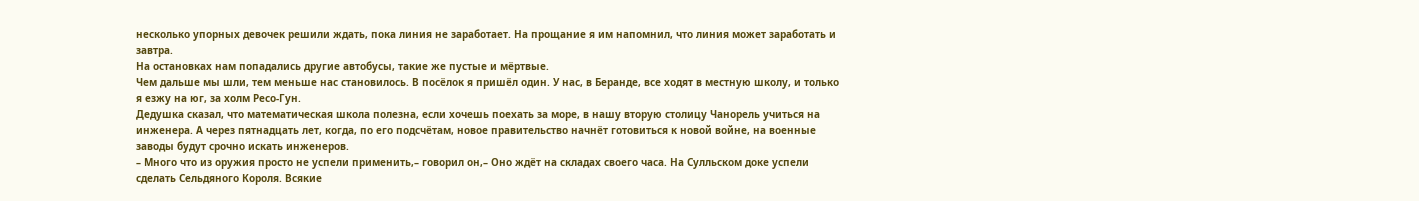несколько упорных девочек решили ждать, пока линия не заработает. На прощание я им напомнил, что линия может заработать и завтра.
На остановках нам попадались другие автобусы, такие же пустые и мёртвые.
Чем дальше мы шли, тем меньше нас становилось. В посёлок я пришёл один. У нас, в Беранде, все ходят в местную школу, и только я езжу на юг, за холм Ресо-Гун.
Дедушка сказал, что математическая школа полезна, если хочешь поехать за море, в нашу вторую столицу Чанорель учиться на инженера. А через пятнадцать лет, когда, по его подсчётам, новое правительство начнёт готовиться к новой войне, на военные заводы будут срочно искать инженеров.
– Много что из оружия просто не успели применить,– говорил он,– Оно ждёт на складах своего часа. На Сулльском доке успели сделать Сельдяного Короля. Всякие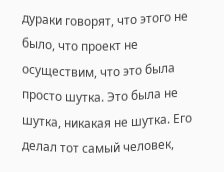дураки говорят, что этого не было, что проект не осуществим, что это была просто шутка. Это была не шутка, никакая не шутка. Его делал тот самый человек,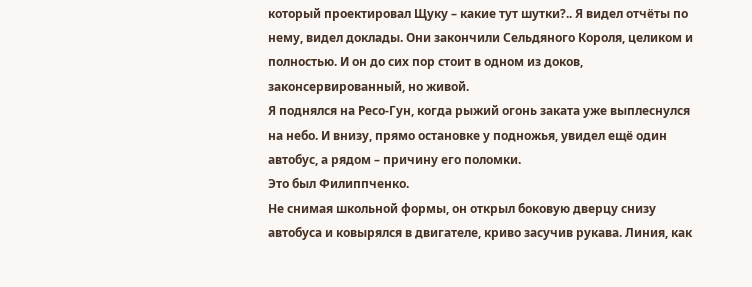который проектировал Щуку – какие тут шутки?.. Я видел отчёты по нему, видел доклады. Они закончили Сельдяного Короля, целиком и полностью. И он до сих пор стоит в одном из доков, законсервированный, но живой.
Я поднялся на Ресо-Гун, когда рыжий огонь заката уже выплеснулся на небо. И внизу, прямо остановке у подножья, увидел ещё один автобус, а рядом – причину его поломки.
Это был Филиппченко.
Не снимая школьной формы, он открыл боковую дверцу снизу автобуса и ковырялся в двигателе, криво засучив рукава. Линия, как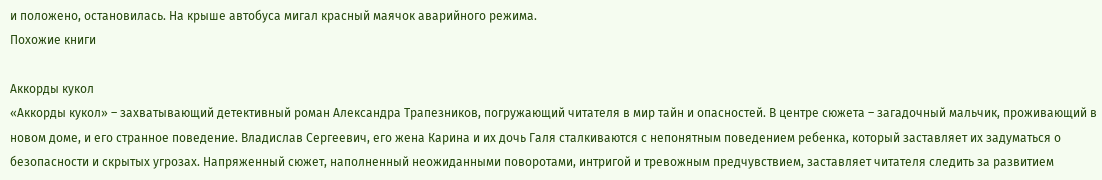и положено, остановилась. На крыше автобуса мигал красный маячок аварийного режима.
Похожие книги

Аккорды кукол
«Аккорды кукол» – захватывающий детективный роман Александра Трапезников, погружающий читателя в мир тайн и опасностей. В центре сюжета – загадочный мальчик, проживающий в новом доме, и его странное поведение. Владислав Сергеевич, его жена Карина и их дочь Галя сталкиваются с непонятным поведением ребенка, который заставляет их задуматься о безопасности и скрытых угрозах. Напряженный сюжет, наполненный неожиданными поворотами, интригой и тревожным предчувствием, заставляет читателя следить за развитием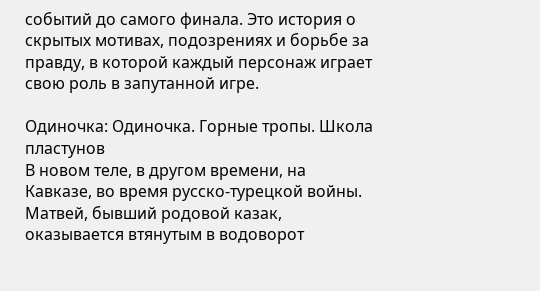событий до самого финала. Это история о скрытых мотивах, подозрениях и борьбе за правду, в которой каждый персонаж играет свою роль в запутанной игре.

Одиночка: Одиночка. Горные тропы. Школа пластунов
В новом теле, в другом времени, на Кавказе, во время русско-турецкой войны. Матвей, бывший родовой казак, оказывается втянутым в водоворот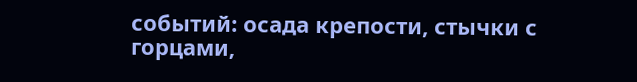событий: осада крепости, стычки с горцами,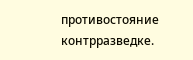противостояние контрразведке.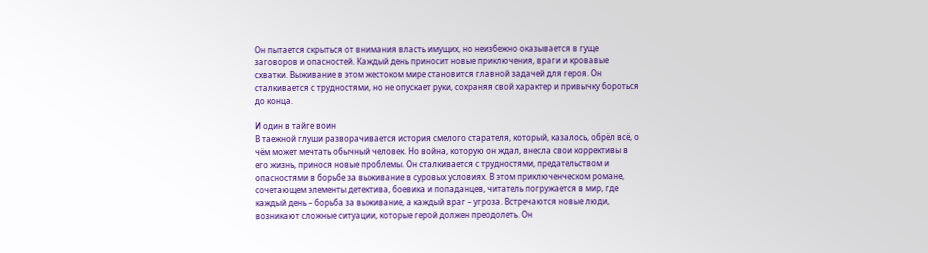Он пытается скрыться от внимания власть имущих, но неизбежно оказывается в гуще заговоров и опасностей. Каждый день приносит новые приключения, враги и кровавые схватки. Выживание в этом жестоком мире становится главной задачей для героя. Он сталкивается с трудностями, но не опускает руки, сохраняя свой характер и привычку бороться до конца.

И один в тайге воин
В таежной глуши разворачивается история смелого старателя, который, казалось, обрёл всё, о чём может мечтать обычный человек. Но война, которую он ждал, внесла свои коррективы в его жизнь, принося новые проблемы. Он сталкивается с трудностями, предательством и опасностями в борьбе за выживание в суровых условиях. В этом приключенческом романе, сочетающем элементы детектива, боевика и попаданцев, читатель погружается в мир, где каждый день – борьба за выживание, а каждый враг – угроза. Встречаются новые люди, возникают сложные ситуации, которые герой должен преодолеть. Он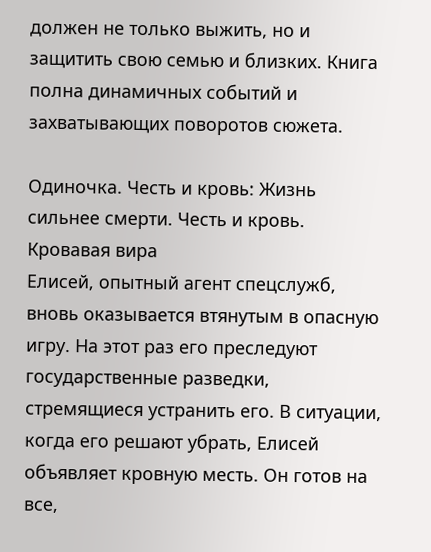должен не только выжить, но и защитить свою семью и близких. Книга полна динамичных событий и захватывающих поворотов сюжета.

Одиночка. Честь и кровь: Жизнь сильнее смерти. Честь и кровь. Кровавая вира
Елисей, опытный агент спецслужб, вновь оказывается втянутым в опасную игру. На этот раз его преследуют государственные разведки, стремящиеся устранить его. В ситуации, когда его решают убрать, Елисей объявляет кровную месть. Он готов на все,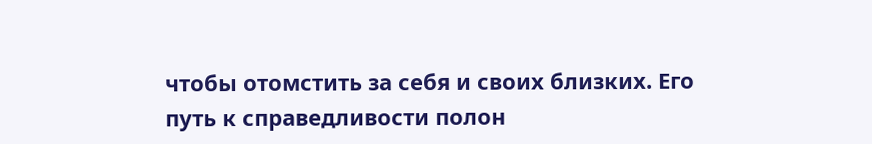чтобы отомстить за себя и своих близких. Его путь к справедливости полон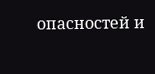опасностей и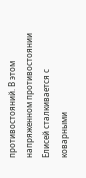противостояний. В этом напряженном противостоянии Елисей сталкивается с коварными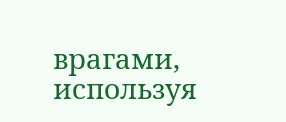врагами, используя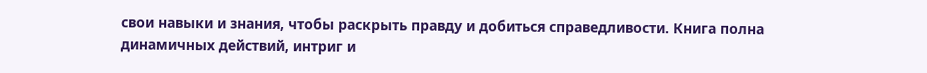свои навыки и знания, чтобы раскрыть правду и добиться справедливости. Книга полна динамичных действий, интриг и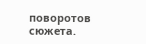поворотов сюжета.